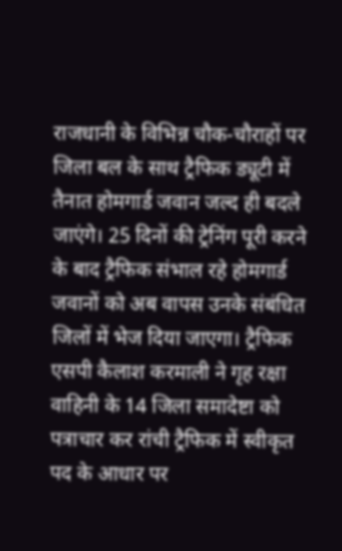राजधानी के विभिन्न चौक-चौराहों पर जिला बल के साथ ट्रैफिक ड्यूटी में तैनात होमगार्ड जवान जल्द ही बदले जाएंगे। 25 दिनों की ट्रेनिंग पूरी करने के बाद ट्रैफिक संभाल रहे होमगार्ड जवानों को अब वापस उनके संबंधित जिलों में भेज दिया जाएगा। ट्रैफिक एसपी कैलाश करमाली ने गृह रक्षा वाहिनी के 14 जिला समादेष्टा को पत्राचार कर रांची ट्रैफिक में स्वीकृत पद के आधार पर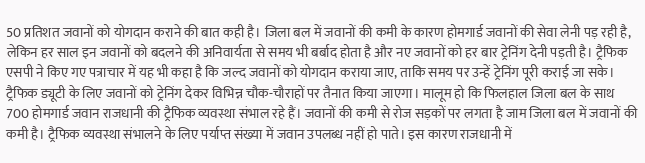50 प्रतिशत जवानों को योगदान कराने की बात कही है। जिला बल में जवानों की कमी के कारण होमगार्ड जवानों की सेवा लेनी पड़ रही है, लेकिन हर साल इन जवानों को बदलने की अनिवार्यता से समय भी बर्बाद होता है और नए जवानों को हर बार ट्रेनिंग देनी पड़ती है। ट्रैफिक एसपी ने किए गए पत्राचार में यह भी कहा है कि जल्द जवानों को योगदान कराया जाए, ताकि समय पर उन्हें ट्रेनिंग पूरी कराई जा सके। ट्रैफिक ड्यूटी के लिए जवानों को ट्रेनिंग देकर विभिन्न चौक-चौराहों पर तैनात किया जाएगा। मालूम हो कि फिलहाल जिला बल के साथ 700 होमगार्ड जवान राजधानी की ट्रैफिक व्यवस्था संभाल रहे हैं। जवानों की कमी से रोज सड़कों पर लगता है जाम जिला बल में जवानों की कमी है। ट्रैफिक व्यवस्था संभालने के लिए पर्याप्त संख्या में जवान उपलब्ध नहीं हो पाते। इस कारण राजधानी में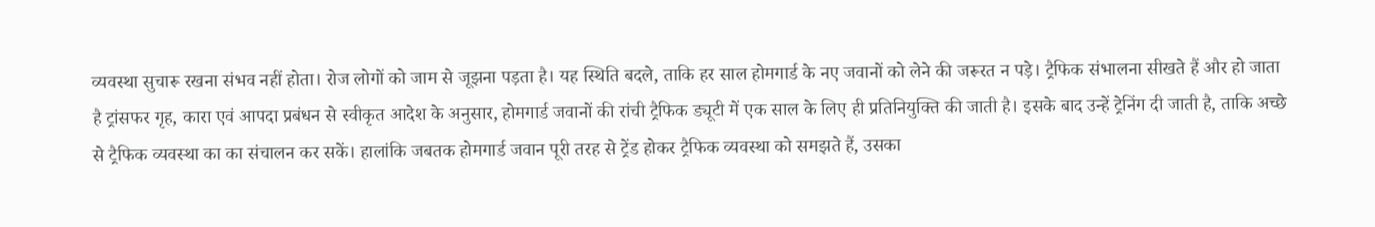व्यवस्था सुचारू रखना संभव नहीं होता। रोज लोगों को जाम से जूझना पड़ता है। यह स्थिति बदले, ताकि हर साल होमगार्ड के नए जवानों को लेने की जरूरत न पड़े। ट्रैफिक संभालना सीखते हैं और हो जाता है ट्रांसफर गृह, कारा एवं आपदा प्रबंधन से स्वीकृत आदेश के अनुसार, होमगार्ड जवानों की रांची ट्रैफिक ड्यूटी में एक साल के लिए ही प्रतिनियुक्ति की जाती है। इसके बाद उन्हें ट्रेनिंग दी जाती है, ताकि अच्छे से ट्रैफिक व्यवस्था का का संचालन कर सकें। हालांकि जबतक होमगार्ड जवान पूरी तरह से ट्रेंड होकर ट्रैफिक व्यवस्था को समझते हैं, उसका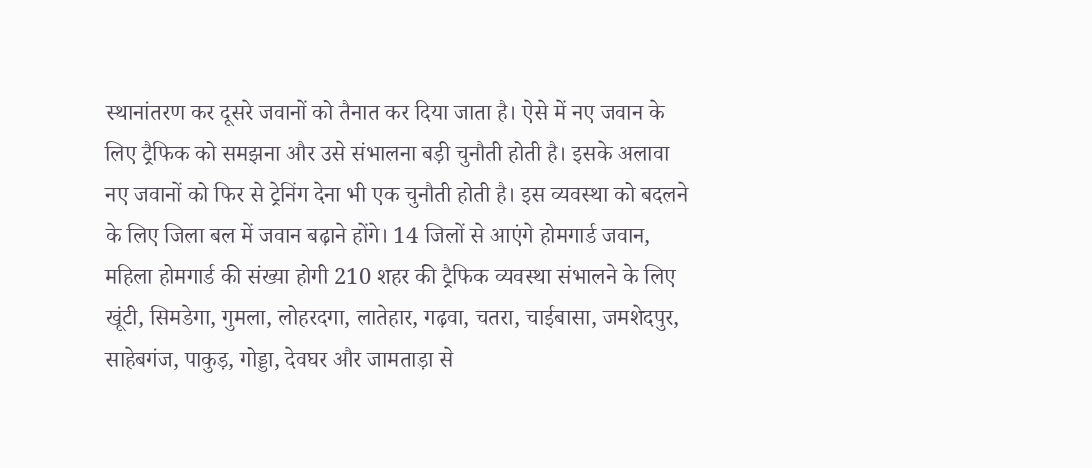स्थानांतरण कर दूसरे जवानों को तैनात कर दिया जाता है। ऐसे में नए जवान के लिए ट्रैफिक को समझना और उसे संभालना बड़ी चुनौती होती है। इसके अलावा नए जवानों को फिर से ट्रेनिंग देना भी एक चुनौती होती है। इस व्यवस्था को बदलने के लिए जिला बल में जवान बढ़ाने होंगे। 14 जिलों से आएंगे होमगार्ड जवान, महिला होमगार्ड की संख्या होगी 210 शहर की ट्रैफिक व्यवस्था संभालने के लिए खूंटी, सिमडेगा, गुमला, लोहरदगा, लातेहार, गढ़वा, चतरा, चाईबासा, जमशेदपुर, साहेबगंज, पाकुड़, गोड्डा, देवघर और जामताड़ा से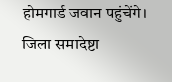होमगार्ड जवान पहुंचेंगे। जिला समादेष्टा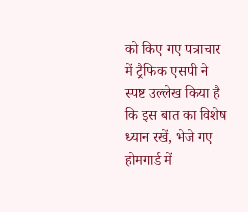को किए गए पत्राचार में ट्रैफिक एसपी ने स्पष्ट उल्लेख किया है कि इस बात का विशेष ध्यान रखें, भेजे गए होमगार्ड में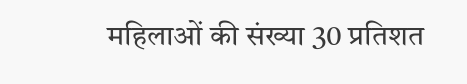महिलाओं की संख्या 30 प्रतिशत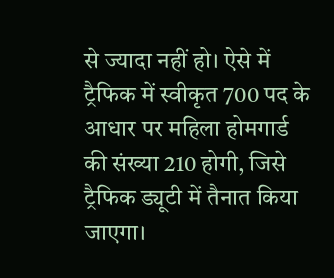से ज्यादा नहीं हो। ऐसे में ट्रैफिक में स्वीकृत 700 पद के आधार पर महिला होमगार्ड की संख्या 210 होगी, जिसे ट्रैफिक ड्यूटी में तैनात किया जाएगा।